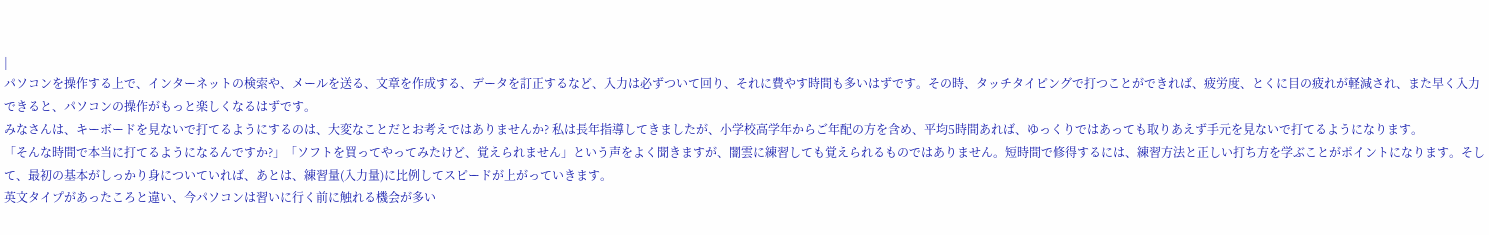|
パソコンを操作する上で、インターネットの検索や、メールを送る、文章を作成する、データを訂正するなど、入力は必ずついて回り、それに費やす時間も多いはずです。その時、タッチタイピングで打つことができれば、疲労度、とくに目の疲れが軽減され、また早く入力できると、パソコンの操作がもっと楽しくなるはずです。
みなさんは、キーボードを見ないで打てるようにするのは、大変なことだとお考えではありませんか? 私は長年指導してきましたが、小学校高学年からご年配の方を含め、平均5時間あれば、ゆっくりではあっても取りあえず手元を見ないで打てるようになります。
「そんな時間で本当に打てるようになるんですか?」「ソフトを買ってやってみたけど、覚えられません」という声をよく聞きますが、闇雲に練習しても覚えられるものではありません。短時間で修得するには、練習方法と正しい打ち方を学ぶことがポイントになります。そして、最初の基本がしっかり身についていれば、あとは、練習量(入力量)に比例してスピードが上がっていきます。
英文タイプがあったころと違い、今パソコンは習いに行く前に触れる機会が多い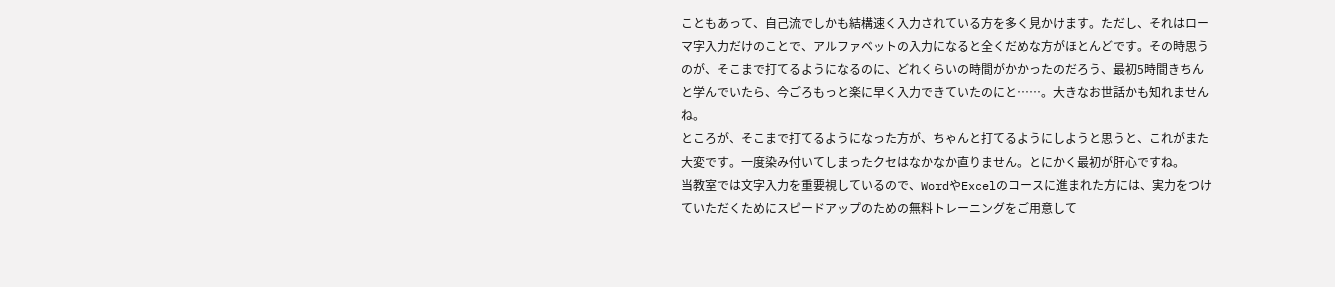こともあって、自己流でしかも結構速く入力されている方を多く見かけます。ただし、それはローマ字入力だけのことで、アルファベットの入力になると全くだめな方がほとんどです。その時思うのが、そこまで打てるようになるのに、どれくらいの時間がかかったのだろう、最初5時間きちんと学んでいたら、今ごろもっと楽に早く入力できていたのにと……。大きなお世話かも知れませんね。
ところが、そこまで打てるようになった方が、ちゃんと打てるようにしようと思うと、これがまた大変です。一度染み付いてしまったクセはなかなか直りません。とにかく最初が肝心ですね。
当教室では文字入力を重要視しているので、WordやExcelのコースに進まれた方には、実力をつけていただくためにスピードアップのための無料トレーニングをご用意して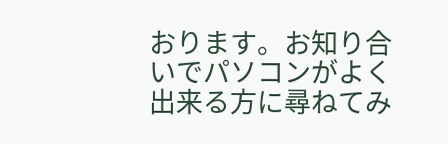おります。お知り合いでパソコンがよく出来る方に尋ねてみ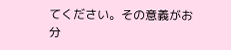てください。その意義がお分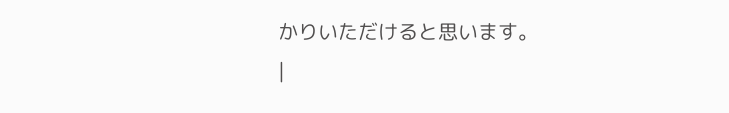かりいただけると思います。
|